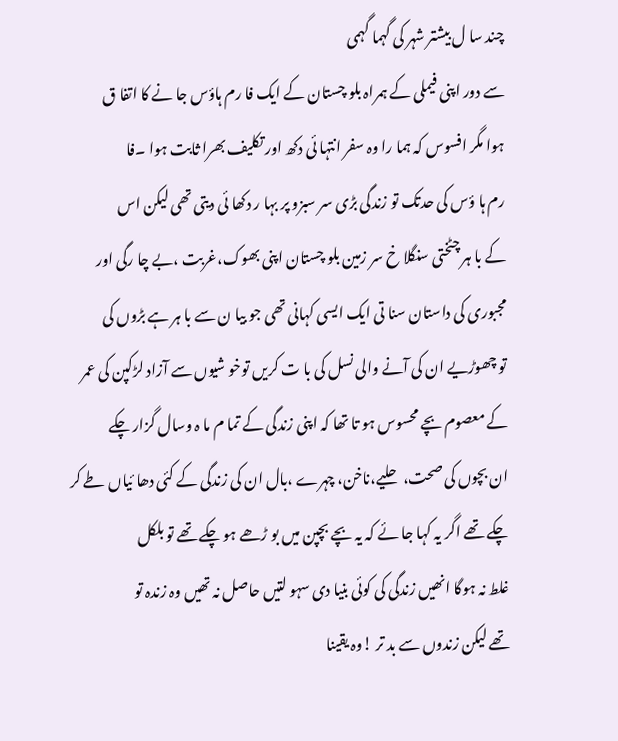چند سا ل بیشتر شہر کی گہما گہمی
سے دور اپنی فیملی کے ہمراہ بلو چستان کے ایک فا رم ہاؤس جا نے کا اتفا ق
ہوا مگر افسوس کہ ہما را وہ سفر انتہا ئی دکھ اور تکلیف بھرا ثابت ہوا ۔فا
رم ہا ؤس کی حدتک تو زندگی بڑی سر سبزو پر بہا ر دکھا ئی دیتی تھی لیکن اس
کے با ہر چٹختی سنگلا خ سر زمین بلو چستان اپنی بھوک،غربت ،بے چا رگی اور
مجبوری کی داستان سنا تی ایک ایسی کہانی تھی جو بیا ن سے با ہر ہے بڑوں کی
تو چھوڑیے ان کی آنے والی نسل کی با ت کریں توخو شیوں سے آزاد لڑکپن کی عمر
کے معصوم بچے محسوس ہو تا تھا کہ اپنی زندگی کے تما م ما ہ وسال گزار چکے
ان بچوں کی صحت، حلیے،ناخن، چہرے ،بال ان کی زندگی کے کئی دھا ئیاں طے کر
چکے تھے اگر یہ کہا جا ئے کہ یہ بچے بچپن میں بو ڑھے ہو چکے تھے تو بلکل
غلط نہ ہوگا انھیں زندگی کی کوئی بنیا دی سہو لتیں حاصل نہ تھیں وہ زندہ تو
تھے لیکن زندوں سے بد تر !وہ یقینا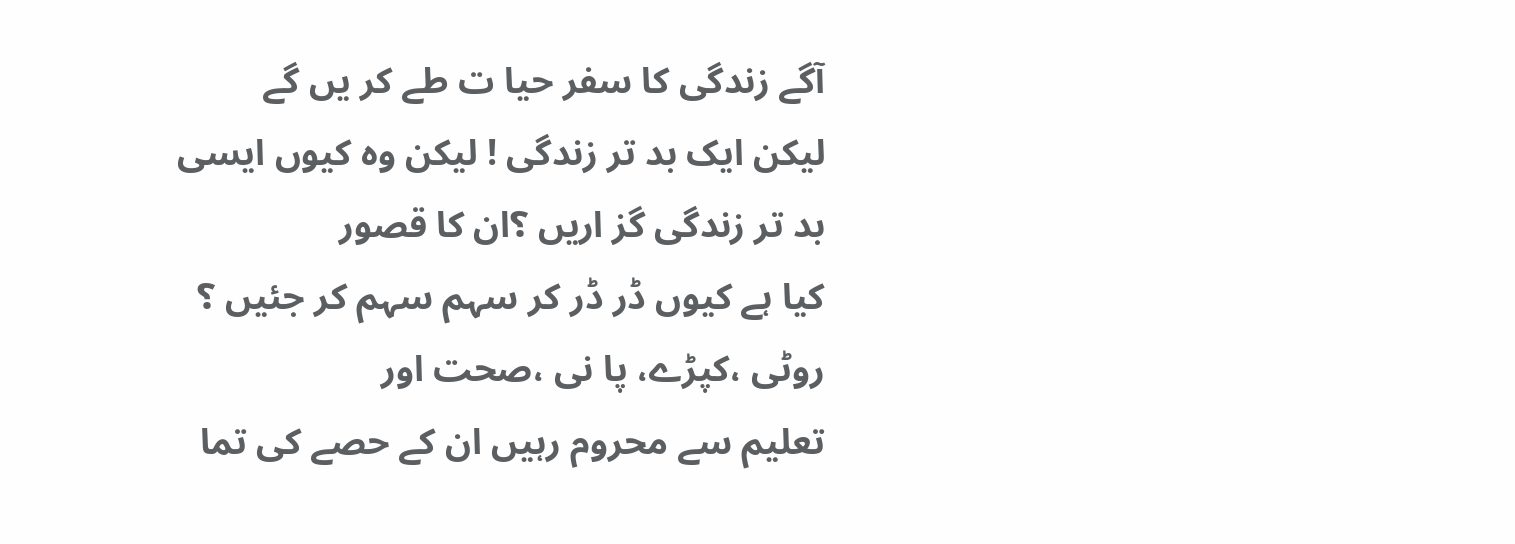آگے زندگی کا سفر حیا ت طے کر یں گے
لیکن ایک بد تر زندگی ! لیکن وہ کیوں ایسی بد تر زندگی گز اریں ؟ان کا قصور
کیا ہے کیوں ڈر ڈر کر سہم سہم کر جئیں ؟ روٹی ،کپڑے، پا نی ،صحت اور
تعلیم سے محروم رہیں ان کے حصے کی تما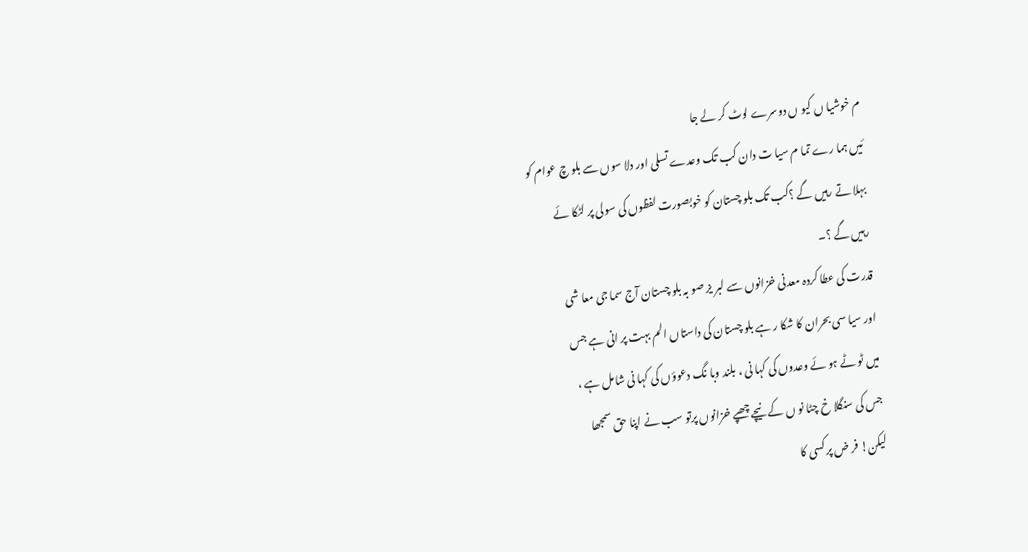م خوشیا ں کیو ں دوسرے لوٹ کر لے جا
ئیں ہما رے تما م سیا ت دان کب تک وعدے تسلی اور دلا سوں سے بلو چ عوام کو
بہلا تے رہیں گے ؟کب تک بلو چستان کو خوبصورت لفظوں کی سولی پر لٹکا ئے
رہیں گے ؟۔
قدرت کی عطا کردہ معدنی خزانوں سے لبر یز صو بہ بلو چستان آج سما جی معا شی
اور سیا سی بحران کا شکا ر ہے بلو چستان کی داستاں الم بہت پر انی ہے جس
میں ٹو ٹے ہو ئے وعدوں کی کہا نی ، بلند وبا نگ دعوؤں کی کہا نی شامل ہے ،
جس کی سنگلا خ چٹا نو ں کے نیچے چھپے خزانوں پرتو سب نے اپنا حق سمجھا
لیکن! فر ض پر کسی کا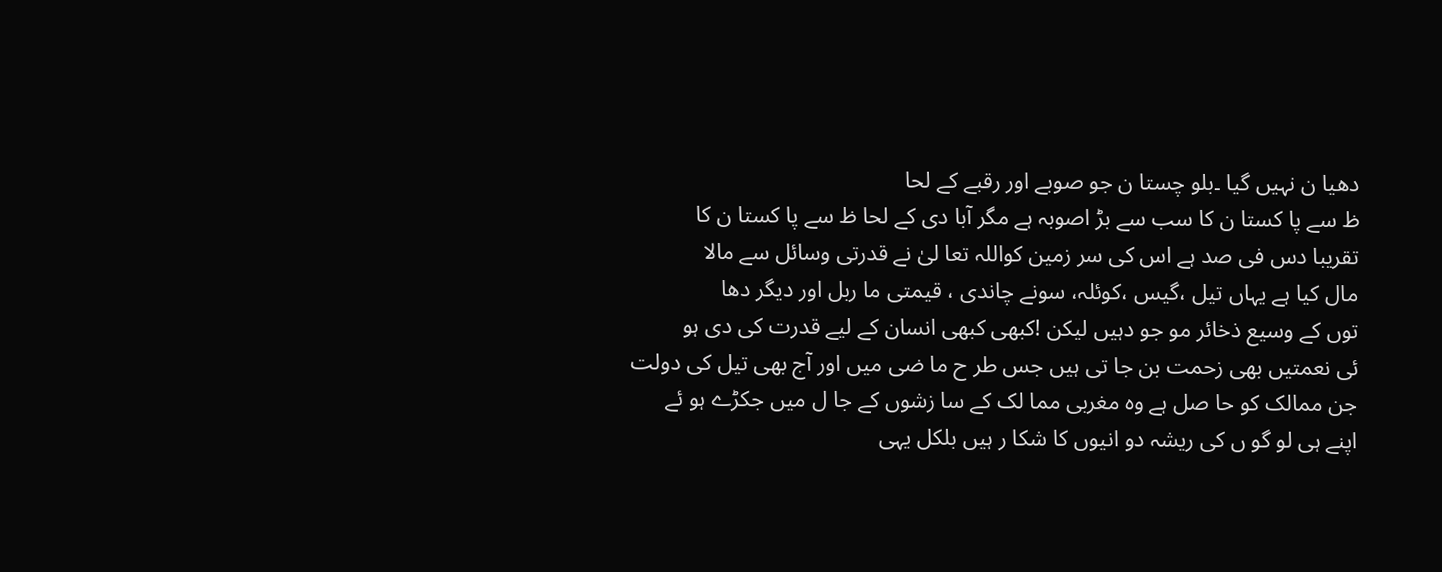دھیا ن نہیں گیا ۔بلو چستا ن جو صوبے اور رقبے کے لحا
ظ سے پا کستا ن کا سب سے بڑ اصوبہ ہے مگر آبا دی کے لحا ظ سے پا کستا ن کا
تقریبا دس فی صد ہے اس کی سر زمین کواللہ تعا لیٰ نے قدرتی وسائل سے مالا
مال کیا ہے یہاں تیل ،گیس ،کوئلہ، سونے چاندی ، قیمتی ما ربل اور دیگر دھا
توں کے وسیع ذخائر مو جو دہیں لیکن !کبھی کبھی انسان کے لیے قدرت کی دی ہو
ئی نعمتیں بھی زحمت بن جا تی ہیں جس طر ح ما ضی میں اور آج بھی تیل کی دولت
جن ممالک کو حا صل ہے وہ مغربی مما لک کے سا زشوں کے جا ل میں جکڑے ہو ئے
اپنے ہی لو گو ں کی ریشہ دو انیوں کا شکا ر ہیں بلکل یہی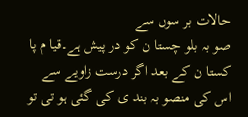حالات بر سوں سے
صو بہ بلو چستا ن کو در پیش ہے۔قیا م پا کستا ن کے بعد اگر درست زاویے سے
اس کی منصو بہ بند ی کی گئی ہو تی تو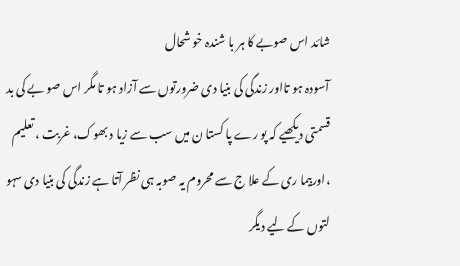شائد اس صوبے کا ہر با شندہ خو شحال
آسودہ ہو تااور زندگی کی بنیا دی ضرورتوں سے آزاد ہو تا مگر اس صو بے کی بد
قسمتی دیکھیے کہ پو رے پا کستا ن میں سب سے زیا د بھوک، غربت ، تعلیم
،اوربیما ری کے علا ج سے محروم یہ صوبہ ہی نظر آتا ہے زندگی کی بنیا دی سہو
لتوں کے لیے دیگر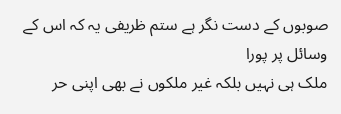صوبوں کے دست نگر ہے ستم ظریفی یہ کہ اس کے وسائل پر پورا
ملک ہی نہیں بلکہ غیر ملکوں نے بھی اپنی حر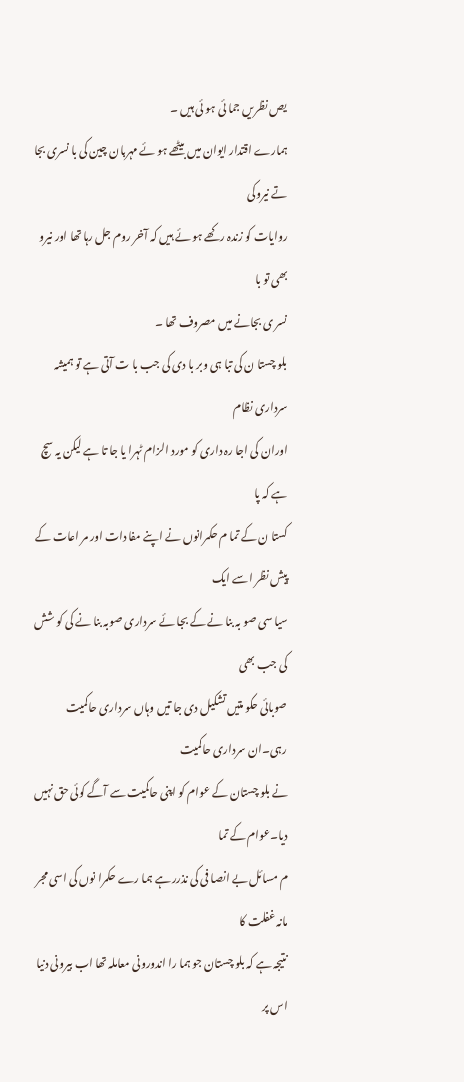یص نظریں جما ئی ہو ئی ہیں ۔
ہمارے اقتدار ایوان میں بیٹھے ہو ئے مہربان چین کی با نسری بجا تے نیروکی
روایات کو زندہ رکھے ہو ئے ہیں کہ آخر روم جل رہا تھا اور نیرو بھی تو با
نسر ی بجانے میں مصروف تھا ۔
بلو چستا ن کی تبا ہی وبر با دی کی جب با ت آتی ہے تو ہمیشہ سرداری نظام
اوران کی اجا رہ داری کو مورد الزام ٹہرا یا جا تا ہے لیکن یہ سچ ہے کہ پا
کستا ن کے تما م حکمرانوں نے اپنے مفا دات اور مر اعات کے پیش نظر اسے ایک
سیا سی صو بہ بنا نے کے بجا ئے سرداری صوبہ بنا نے کی کو شش کی جب بھی
صوبائی حکو متیں تشکیل دی جا تیں وہاں سرداری حاکمیت رہی۔ان سرداری حاکمیت
نے بلو چستان کے عوام کو اپنی حاکمیت سے آگے کوئی حق نہیں دیا۔عوام کے تما
م مسائل بے انصا فی کی نذرر ہے ہما رے حکمرا نوں کی اسی مجر مانہ غفلت کا
نتیجہ ہے کہ بلو چستان جو ہما را اندورونی معاملہ تھا اب بیرونی دنیا اس پر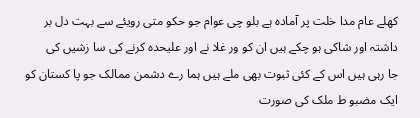کھلے عام مدا خلت پر آمادہ ہے بلو چی عوام جو حکو متی رویئے سے بہت دل بر
داشتہ اور شاکی ہو چکے ہیں ان کو ور غلا نے اور علیحدہ کرنے کی سا زشیں کی
جا رہی ہیں اس کے کئی ثبوت بھی ملے ہیں ہما رے دشمن ممالک جو پا کستان کو
ایک مضبو ط ملک کی صورت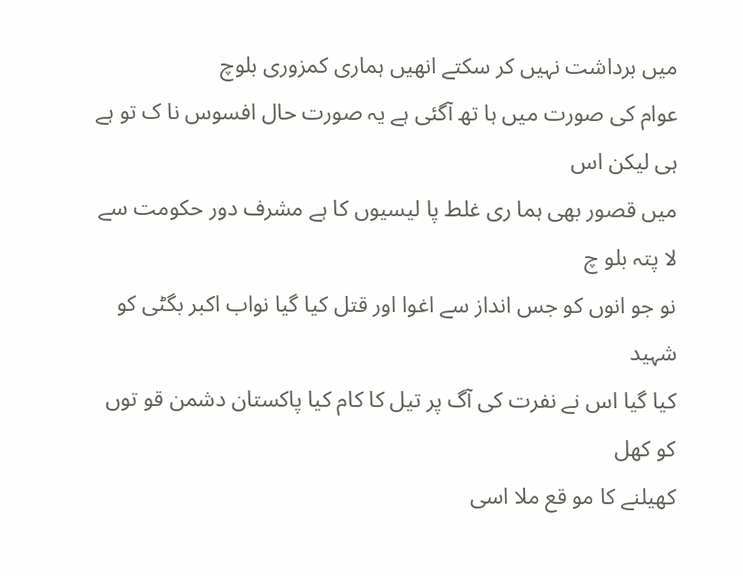میں برداشت نہیں کر سکتے انھیں ہماری کمزوری بلوچ
عوام کی صورت میں ہا تھ آگئی ہے یہ صورت حال افسوس نا ک تو ہے ہی لیکن اس
میں قصور بھی ہما ری غلط پا لیسیوں کا ہے مشرف دور حکومت سے لا پتہ بلو چ
نو جو انوں کو جس انداز سے اغوا اور قتل کیا گیا نواب اکبر بگٹی کو شہید
کیا گیا اس نے نفرت کی آگ پر تیل کا کام کیا پاکستان دشمن قو توں کو کھل
کھیلنے کا مو قع ملا اسی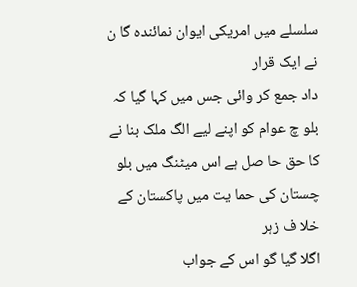سلسلے میں امریکی ایوان نمائندہ گا ن نے ایک قرار
داد جمع کر وائی جس میں کہا گیا کہ بلو چ عوام کو اپنے لیے الگ ملک بنا نے
کا حق حا صل ہے اس میٹنگ میں بلو چستان کی حما یت میں پاکستان کے خلا ف زہر
اگلا گیا گو اس کے جواب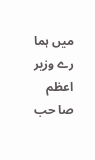میں ہما رے وزیر اعظم صا حب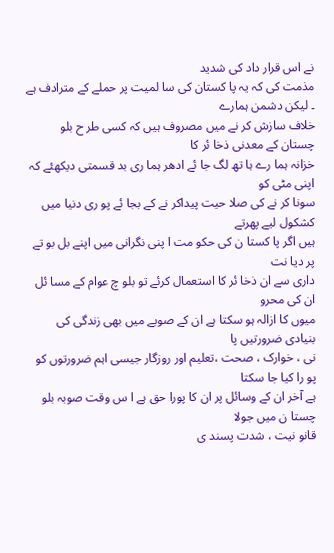نے اس قرار داد کی شدید
مذمت کی کہ یہ پا کستان کی سا لمیت پر حملے کے مترادف ہے ۔ لیکن دشمن ہمارے
خلاف سازش کر نے میں مصروف ہیں کہ کسی طر ح بلو چستان کے معدنی ذخا ئر کا
خزانہ ہما رے ہا تھ لگ جا ئے ادھر ہما ری بد قسمتی دیکھئے کہ اپنی مٹی کو
سونا کر نے کی صلا حیت پیداکر نے کے بجا ئے پو ری دنیا میں کشکول لیے پھرتے
ہیں اگر پا کستا ن کی حکو مت ا پنی نگرانی میں اپنے بل بو تے پر دیا نت
داری سے ان ذخا ئر کا استعمال کرئے تو بلو چ عوام کے مسا ئل ان کی محرو
میوں کا ازالہ ہو سکتا ہے ان کے صوبے میں بھی زندگی کی بنیادی ضرورتیں پا
نی ، خوارک ، صحت ،تعلیم اور روزگار جیسی اہم ضرورتوں کو پو را کیا جا سکتا
ہے آخر ان کے وسائل پر ان کا پورا حق ہے ا س وقت صوبہ بلو چستا ن میں جولا
قانو نیت ، شدت پسند ی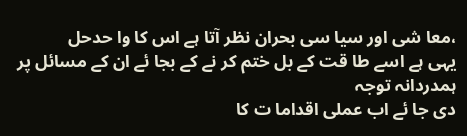،معا شی اور سیا سی بحران نظر آتا ہے اس کا وا حدحل
یہی ہے اسے طا قت کے بل ختم کر نے کے بجا ئے ان کے مسائل پر ہمدردانہ توجہ
دی جا ئے اب عملی اقداما ت کا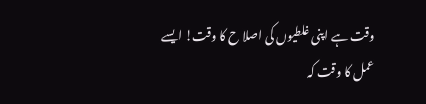وقت ہے اپنی غلطیوں کی اصلا ح کا وقت! ایسے
عمل کا وقت کہ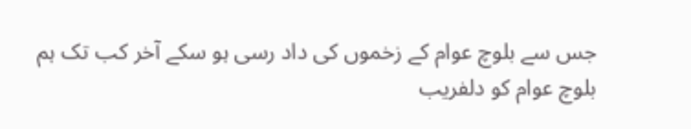جس سے بلوچ عوام کے زخموں کی داد رسی ہو سکے آخر کب تک ہم
بلوچ عوام کو دلفریب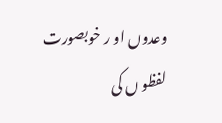وعدوں او ر خوبصورت لفظو ں کی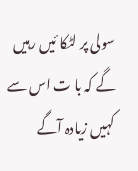سولی پر لٹکا ئیں رہیں
گے کہ با ت اس سے کہیں زیادہ آگے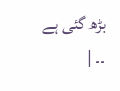بڑھ گئی ہے ۔۔ |